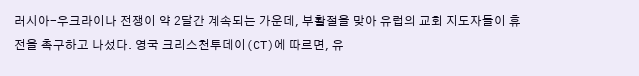러시아-우크라이나 전쟁이 약 2달간 계속되는 가운데, 부활절을 맞아 유럽의 교회 지도자들이 휴전을 촉구하고 나섰다. 영국 크리스천투데이(CT)에 따르면, 유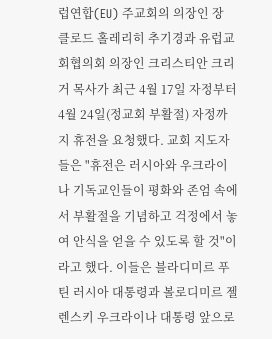럽연합(EU) 주교회의 의장인 장 클로드 홀레리히 추기경과 유럽교회협의회 의장인 크리스티안 크리거 목사가 최근 4월 17일 자정부터 4월 24일(정교회 부활절) 자정까지 휴전을 요청했다. 교회 지도자들은 "휴전은 러시아와 우크라이나 기독교인들이 평화와 존엄 속에서 부활절을 기념하고 걱정에서 놓여 안식을 얻을 수 있도록 할 것"이라고 했다. 이들은 블라디미르 푸틴 러시아 대통령과 볼로디미르 젤렌스키 우크라이나 대통령 앞으로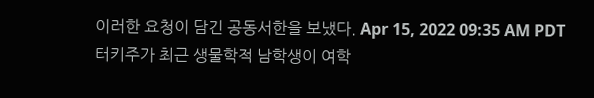이러한 요청이 담긴 공동서한을 보냈다. Apr 15, 2022 09:35 AM PDT
터키주가 최근 생물학적 남학생이 여학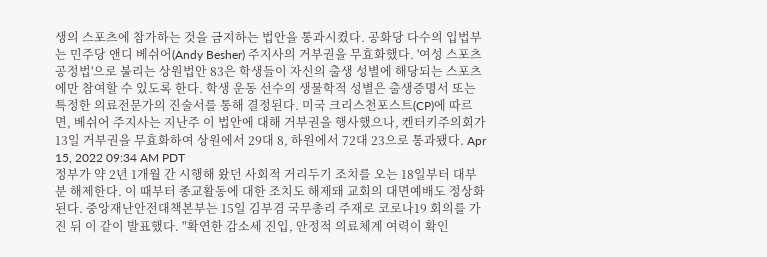생의 스포츠에 참가하는 것을 금지하는 법안을 통과시켰다. 공화당 다수의 입법부는 민주당 앤디 베쉬어(Andy Besher) 주지사의 거부권을 무효화했다. '여성 스포츠 공정법'으로 불리는 상원법안 83은 학생들이 자신의 출생 성별에 해당되는 스포츠에만 참여할 수 있도록 한다. 학생 운동 선수의 생물학적 성별은 출생증명서 또는 특정한 의료전문가의 진술서를 통해 결정된다. 미국 크리스천포스트(CP)에 따르면, 베쉬어 주지사는 지난주 이 법안에 대해 거부권을 행사했으나, 켄터키주의회가 13일 거부권을 무효화하여 상원에서 29대 8, 하원에서 72대 23으로 통과됐다. Apr 15, 2022 09:34 AM PDT
정부가 약 2년 1개월 간 시행해 왔던 사회적 거리두기 조치를 오는 18일부터 대부분 해제한다. 이 때부터 종교활동에 대한 조치도 해제돼 교회의 대면예배도 정상화 된다. 중앙재난안전대책본부는 15일 김부겸 국무총리 주재로 코로나19 회의를 가진 뒤 이 같이 발표했다. "확연한 감소세 진입, 안정적 의료체계 여력이 확인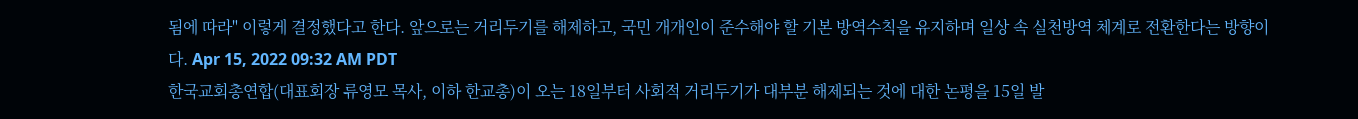됨에 따라" 이렇게 결정했다고 한다. 앞으로는 거리두기를 해제하고, 국민 개개인이 준수해야 할 기본 방역수칙을 유지하며 일상 속 실천방역 체계로 전환한다는 방향이다. Apr 15, 2022 09:32 AM PDT
한국교회총연합(대표회장 류영모 목사, 이하 한교총)이 오는 18일부터 사회적 거리두기가 대부분 해제되는 것에 대한 논평을 15일 발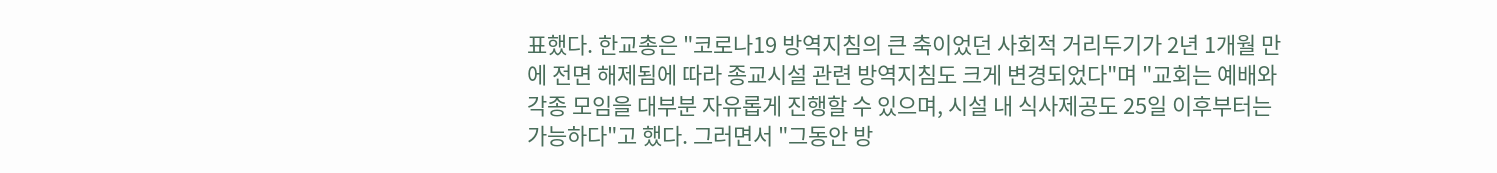표했다. 한교총은 "코로나19 방역지침의 큰 축이었던 사회적 거리두기가 2년 1개월 만에 전면 해제됨에 따라 종교시설 관련 방역지침도 크게 변경되었다"며 "교회는 예배와 각종 모임을 대부분 자유롭게 진행할 수 있으며, 시설 내 식사제공도 25일 이후부터는 가능하다"고 했다. 그러면서 "그동안 방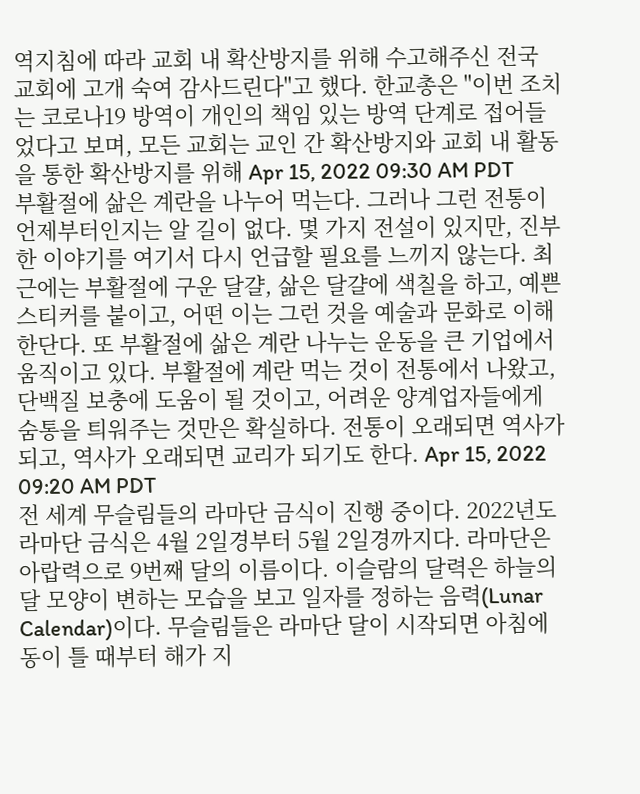역지침에 따라 교회 내 확산방지를 위해 수고해주신 전국 교회에 고개 숙여 감사드린다"고 했다. 한교총은 "이번 조치는 코로나19 방역이 개인의 책임 있는 방역 단계로 접어들었다고 보며, 모든 교회는 교인 간 확산방지와 교회 내 활동을 통한 확산방지를 위해 Apr 15, 2022 09:30 AM PDT
부활절에 삶은 계란을 나누어 먹는다. 그러나 그런 전통이 언제부터인지는 알 길이 없다. 몇 가지 전설이 있지만, 진부한 이야기를 여기서 다시 언급할 필요를 느끼지 않는다. 최근에는 부활절에 구운 달걀, 삶은 달걀에 색칠을 하고, 예쁜 스티커를 붙이고, 어떤 이는 그런 것을 예술과 문화로 이해한단다. 또 부활절에 삶은 계란 나누는 운동을 큰 기업에서 움직이고 있다. 부활절에 계란 먹는 것이 전통에서 나왔고, 단백질 보충에 도움이 될 것이고, 어려운 양계업자들에게 숨통을 틔워주는 것만은 확실하다. 전통이 오래되면 역사가 되고, 역사가 오래되면 교리가 되기도 한다. Apr 15, 2022 09:20 AM PDT
전 세계 무슬림들의 라마단 금식이 진행 중이다. 2022년도 라마단 금식은 4월 2일경부터 5월 2일경까지다. 라마단은 아랍력으로 9번째 달의 이름이다. 이슬람의 달력은 하늘의 달 모양이 변하는 모습을 보고 일자를 정하는 음력(Lunar Calendar)이다. 무슬림들은 라마단 달이 시작되면 아침에 동이 틀 때부터 해가 지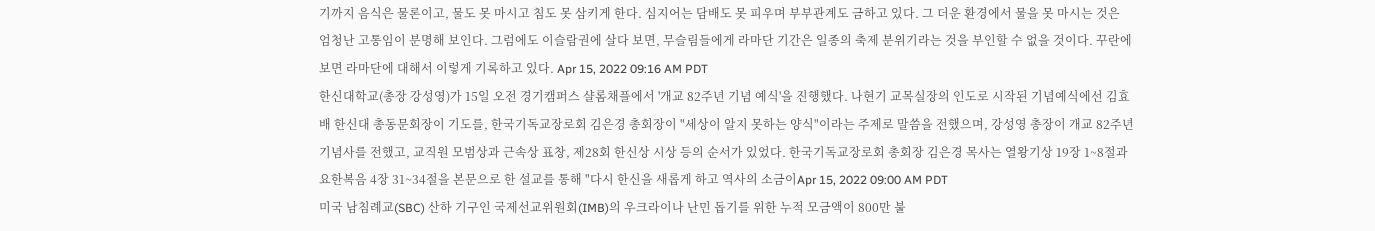기까지 음식은 물론이고, 물도 못 마시고 침도 못 삼키게 한다. 심지어는 담배도 못 피우며 부부관계도 금하고 있다. 그 더운 환경에서 물을 못 마시는 것은 엄청난 고통임이 분명해 보인다. 그럼에도 이슬람권에 살다 보면, 무슬림들에게 라마단 기간은 일종의 축제 분위기라는 것을 부인할 수 없을 것이다. 꾸란에 보면 라마단에 대해서 이렇게 기록하고 있다. Apr 15, 2022 09:16 AM PDT
한신대학교(총장 강성영)가 15일 오전 경기캠퍼스 샬롬채플에서 '개교 82주년 기념 예식'을 진행했다. 나현기 교목실장의 인도로 시작된 기념예식에선 김효배 한신대 총동문회장이 기도를, 한국기독교장로회 김은경 총회장이 "세상이 알지 못하는 양식"이라는 주제로 말씀을 전했으며, 강성영 총장이 개교 82주년 기념사를 전했고, 교직원 모범상과 근속상 표창, 제28회 한신상 시상 등의 순서가 있었다. 한국기독교장로회 총회장 김은경 목사는 열왕기상 19장 1~8절과 요한복음 4장 31~34절을 본문으로 한 설교를 통해 "다시 한신을 새롭게 하고 역사의 소금이Apr 15, 2022 09:00 AM PDT
미국 남침례교(SBC) 산하 기구인 국제선교위원회(IMB)의 우크라이나 난민 돕기를 위한 누적 모금액이 800만 불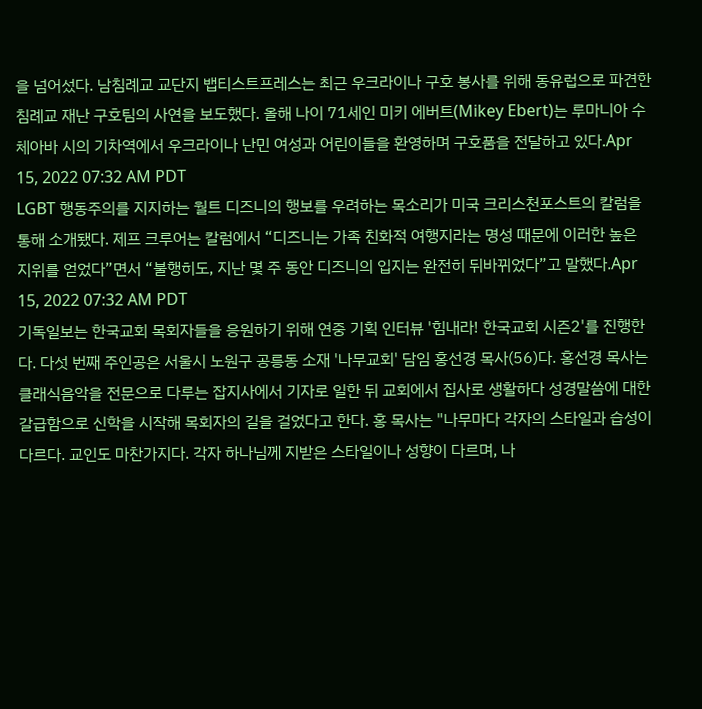을 넘어섰다. 남침례교 교단지 뱁티스트프레스는 최근 우크라이나 구호 봉사를 위해 동유럽으로 파견한 침례교 재난 구호팀의 사연을 보도했다. 올해 나이 71세인 미키 에버트(Mikey Ebert)는 루마니아 수체아바 시의 기차역에서 우크라이나 난민 여성과 어린이들을 환영하며 구호품을 전달하고 있다.Apr 15, 2022 07:32 AM PDT
LGBT 행동주의를 지지하는 월트 디즈니의 행보를 우려하는 목소리가 미국 크리스천포스트의 칼럼을 통해 소개됐다. 제프 크루어는 칼럼에서 “디즈니는 가족 친화적 여행지라는 명성 때문에 이러한 높은 지위를 얻었다”면서 “불행히도, 지난 몇 주 동안 디즈니의 입지는 완전히 뒤바뀌었다”고 말했다.Apr 15, 2022 07:32 AM PDT
기독일보는 한국교회 목회자들을 응원하기 위해 연중 기획 인터뷰 '힘내라! 한국교회 시즌2'를 진행한다. 다섯 번째 주인공은 서울시 노원구 공릉동 소재 '나무교회' 담임 홍선경 목사(56)다. 홍선경 목사는 클래식음악을 전문으로 다루는 잡지사에서 기자로 일한 뒤 교회에서 집사로 생활하다 성경말씀에 대한 갈급함으로 신학을 시작해 목회자의 길을 걸었다고 한다. 홍 목사는 "나무마다 각자의 스타일과 습성이 다르다. 교인도 마찬가지다. 각자 하나님께 지받은 스타일이나 성향이 다르며, 나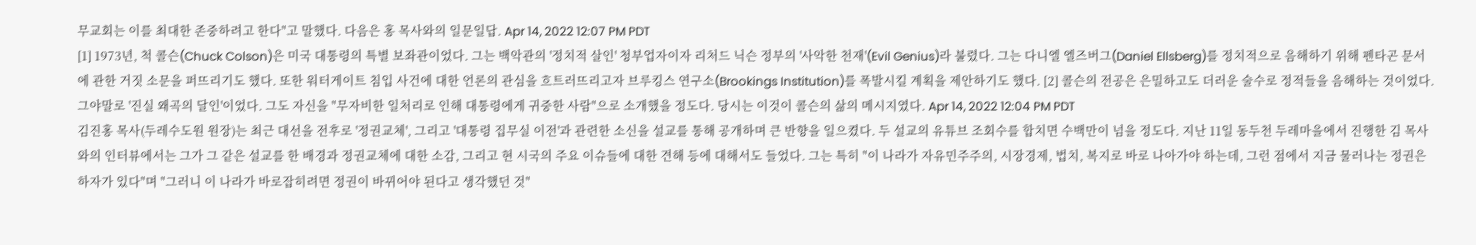무교회는 이를 최대한 존중하려고 한다"고 말했다. 다음은 홍 목사와의 일문일답. Apr 14, 2022 12:07 PM PDT
[1] 1973년, 척 콜슨(Chuck Colson)은 미국 대통령의 특별 보좌관이었다. 그는 백악관의 '정치적 살인' 청부업자이자 리처드 닉슨 정부의 '사악한 천재'(Evil Genius)라 불렸다. 그는 다니엘 엘즈버그(Daniel Ellsberg)를 정치적으로 음해하기 위해 펜타곤 문서에 관한 거짓 소문을 퍼뜨리기도 했다. 또한 워터게이트 침입 사건에 대한 언론의 관심을 흐트러뜨리고자 브루킹스 연구소(Brookings Institution)를 폭발시킬 계획을 제안하기도 했다. [2] 콜슨의 전공은 은밀하고도 더러운 술수로 정적들을 음해하는 것이었다. 그야말로 '진실 왜곡의 달인'이었다. 그도 자신을 "무자비한 일처리로 인해 대통령에게 귀중한 사람"으로 소개했을 정도다. 당시는 이것이 콜슨의 삶의 메시지였다. Apr 14, 2022 12:04 PM PDT
김진홍 목사(두레수도원 원장)는 최근 대선을 전후로 '정권교체', 그리고 '대통령 집무실 이전'과 관련한 소신을 설교를 통해 공개하며 큰 반향을 일으켰다. 두 설교의 유튜브 조회수를 합치면 수백만이 넘을 정도다. 지난 11일 동두천 두레마을에서 진행한 김 목사와의 인터뷰에서는 그가 그 같은 설교를 한 배경과 정권교체에 대한 소감, 그리고 현 시국의 주요 이슈들에 대한 견해 등에 대해서도 들었다. 그는 특히 "이 나라가 자유민주주의, 시장경제, 법치, 복지로 바로 나아가야 하는데, 그런 점에서 지금 물러나는 정권은 하자가 있다"며 "그러니 이 나라가 바로잡히려면 정권이 바뀌어야 된다고 생각했던 것"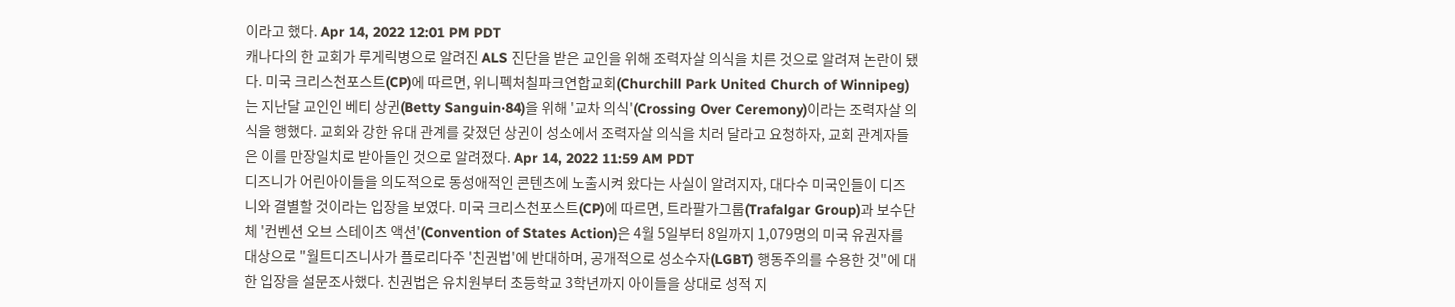이라고 했다. Apr 14, 2022 12:01 PM PDT
캐나다의 한 교회가 루게릭병으로 알려진 ALS 진단을 받은 교인을 위해 조력자살 의식을 치른 것으로 알려져 논란이 됐다. 미국 크리스천포스트(CP)에 따르면, 위니펙처칠파크연합교회(Churchill Park United Church of Winnipeg)는 지난달 교인인 베티 상귄(Betty Sanguin·84)을 위해 '교차 의식'(Crossing Over Ceremony)이라는 조력자살 의식을 행했다. 교회와 강한 유대 관계를 갖졌던 상귄이 성소에서 조력자살 의식을 치러 달라고 요청하자, 교회 관계자들은 이를 만장일치로 받아들인 것으로 알려졌다. Apr 14, 2022 11:59 AM PDT
디즈니가 어린아이들을 의도적으로 동성애적인 콘텐츠에 노출시켜 왔다는 사실이 알려지자, 대다수 미국인들이 디즈니와 결별할 것이라는 입장을 보였다. 미국 크리스천포스트(CP)에 따르면, 트라팔가그룹(Trafalgar Group)과 보수단체 '컨벤션 오브 스테이츠 액션'(Convention of States Action)은 4월 5일부터 8일까지 1,079명의 미국 유권자를 대상으로 "월트디즈니사가 플로리다주 '친권법'에 반대하며, 공개적으로 성소수자(LGBT) 행동주의를 수용한 것"에 대한 입장을 설문조사했다. 친권법은 유치원부터 초등학교 3학년까지 아이들을 상대로 성적 지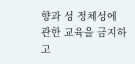향과 성 정체성에 관한 교육을 금지하고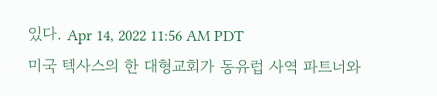있다. Apr 14, 2022 11:56 AM PDT
미국 텍사스의 한 대형교회가 동유럽 사역 파트너와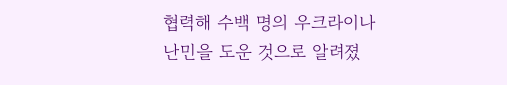협력해 수백 명의 우크라이나 난민을 도운 것으로 알려졌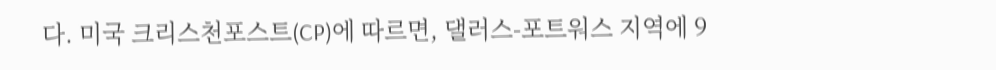다. 미국 크리스천포스트(CP)에 따르면, 댈러스-포트워스 지역에 9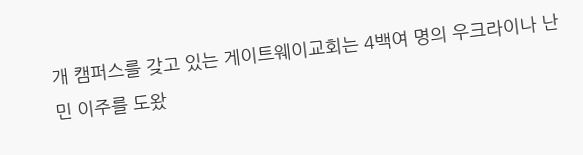개 캠퍼스를 갖고 있는 게이트웨이교회는 4백여 명의 우크라이나 난민 이주를 도왔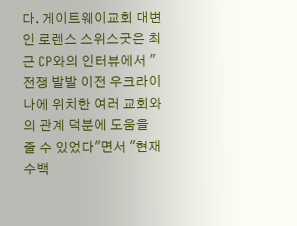다. 게이트웨이교회 대변인 로렌스 스위스굿은 최근 CP와의 인터뷰에서 "전쟁 발발 이전 우크라이나에 위치한 여러 교회와의 관계 덕분에 도움을 줄 수 있었다"면서 "현재 수백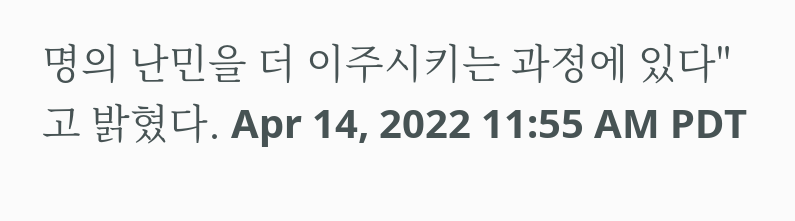명의 난민을 더 이주시키는 과정에 있다"고 밝혔다. Apr 14, 2022 11:55 AM PDT